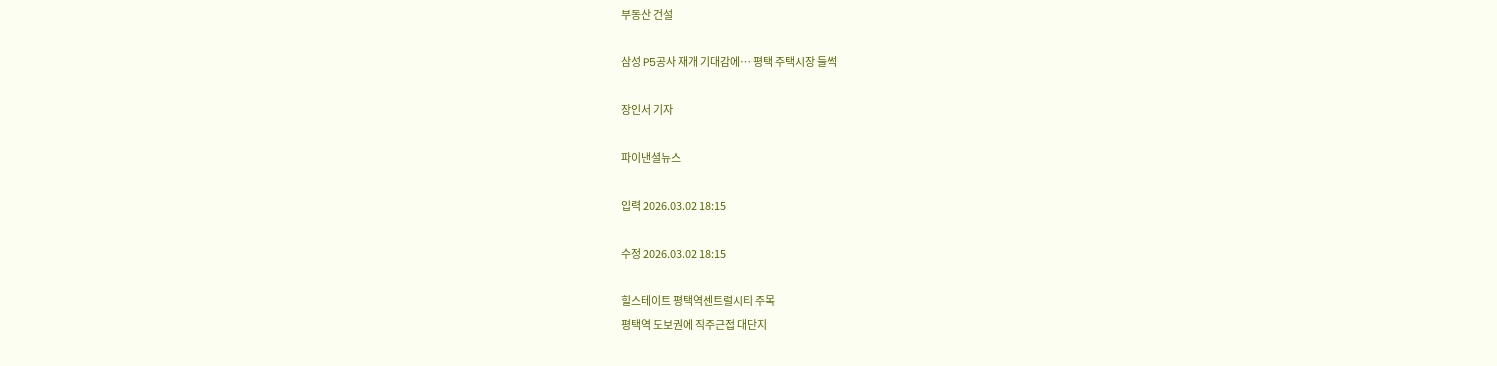부동산 건설

삼성 P5공사 재개 기대감에… 평택 주택시장 들썩

장인서 기자

파이낸셜뉴스

입력 2026.03.02 18:15

수정 2026.03.02 18:15

힐스테이트 평택역센트럴시티 주목
평택역 도보권에 직주근접 대단지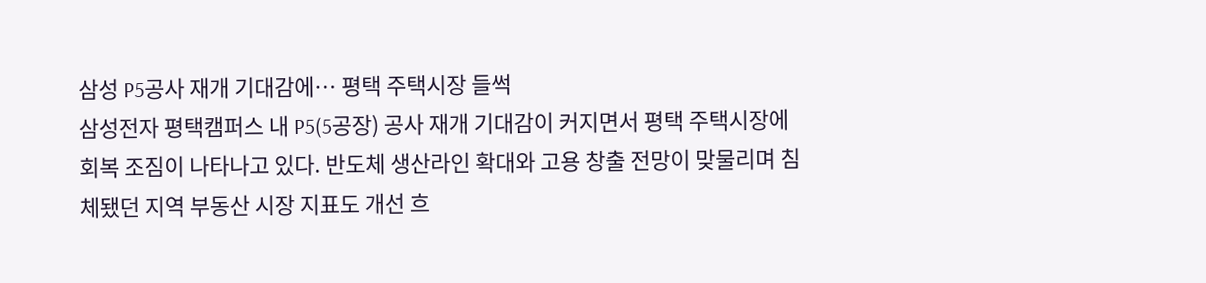삼성 P5공사 재개 기대감에… 평택 주택시장 들썩
삼성전자 평택캠퍼스 내 P5(5공장) 공사 재개 기대감이 커지면서 평택 주택시장에 회복 조짐이 나타나고 있다. 반도체 생산라인 확대와 고용 창출 전망이 맞물리며 침체됐던 지역 부동산 시장 지표도 개선 흐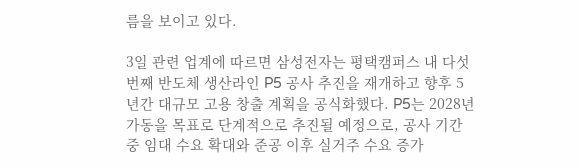름을 보이고 있다.

3일 관련 업계에 따르면 삼성전자는 평택캠퍼스 내 다섯 번째 반도체 생산라인 P5 공사 추진을 재개하고 향후 5년간 대규모 고용 창출 계획을 공식화했다. P5는 2028년 가동을 목표로 단계적으로 추진될 예정으로, 공사 기간 중 임대 수요 확대와 준공 이후 실거주 수요 증가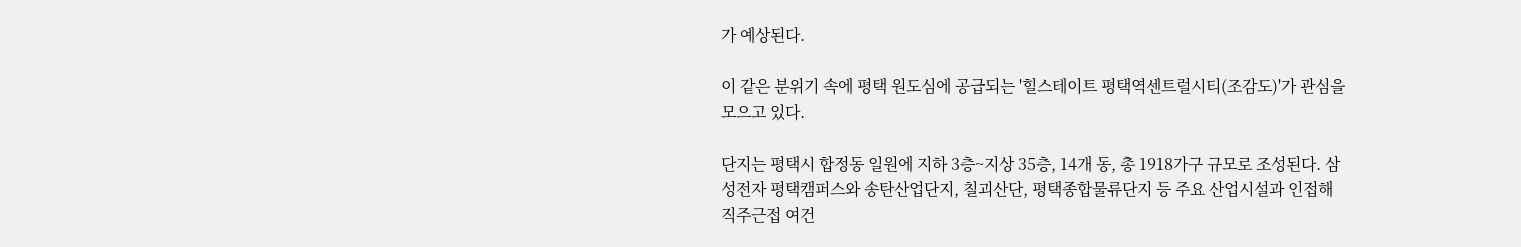가 예상된다.

이 같은 분위기 속에 평택 원도심에 공급되는 '힐스테이트 평택역센트럴시티(조감도)'가 관심을 모으고 있다.

단지는 평택시 합정동 일원에 지하 3층~지상 35층, 14개 동, 총 1918가구 규모로 조성된다. 삼성전자 평택캠퍼스와 송탄산업단지, 칠괴산단, 평택종합물류단지 등 주요 산업시설과 인접해 직주근접 여건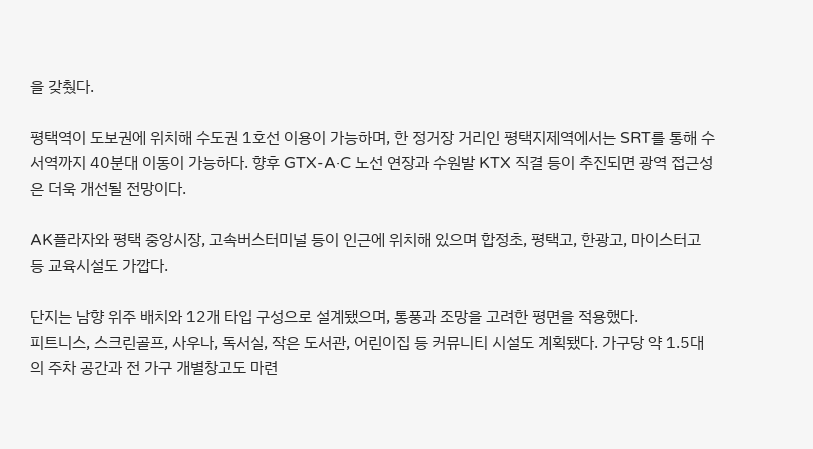을 갖췄다.

평택역이 도보권에 위치해 수도권 1호선 이용이 가능하며, 한 정거장 거리인 평택지제역에서는 SRT를 통해 수서역까지 40분대 이동이 가능하다. 향후 GTX-A·C 노선 연장과 수원발 KTX 직결 등이 추진되면 광역 접근성은 더욱 개선될 전망이다.

AK플라자와 평택 중앙시장, 고속버스터미널 등이 인근에 위치해 있으며 합정초, 평택고, 한광고, 마이스터고 등 교육시설도 가깝다.

단지는 남향 위주 배치와 12개 타입 구성으로 설계됐으며, 통풍과 조망을 고려한 평면을 적용했다.
피트니스, 스크린골프, 사우나, 독서실, 작은 도서관, 어린이집 등 커뮤니티 시설도 계획됐다. 가구당 약 1.5대의 주차 공간과 전 가구 개별창고도 마련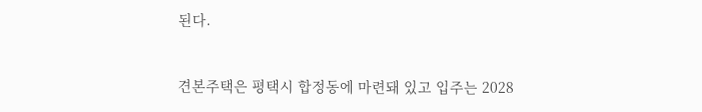된다.


견본주택은 평택시 합정동에 마련돼 있고 입주는 2028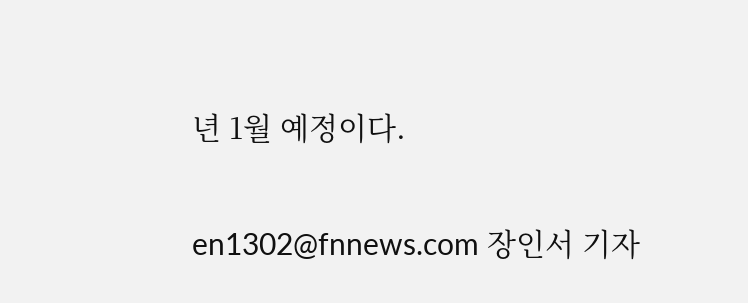년 1월 예정이다.

en1302@fnnews.com 장인서 기자